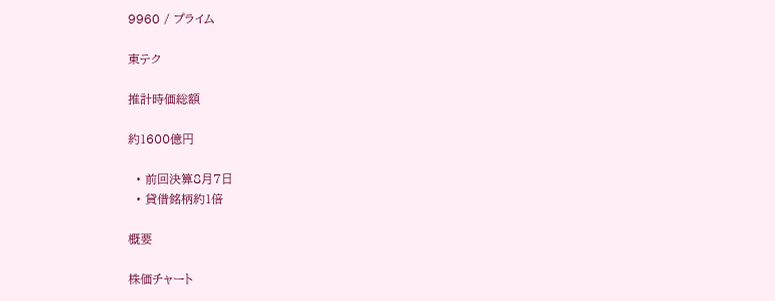9960 / プライム

東テク

推計時価総額

約1600億円

  • 前回決算8月7日
  • 貸借銘柄約1倍

概要

株価チャート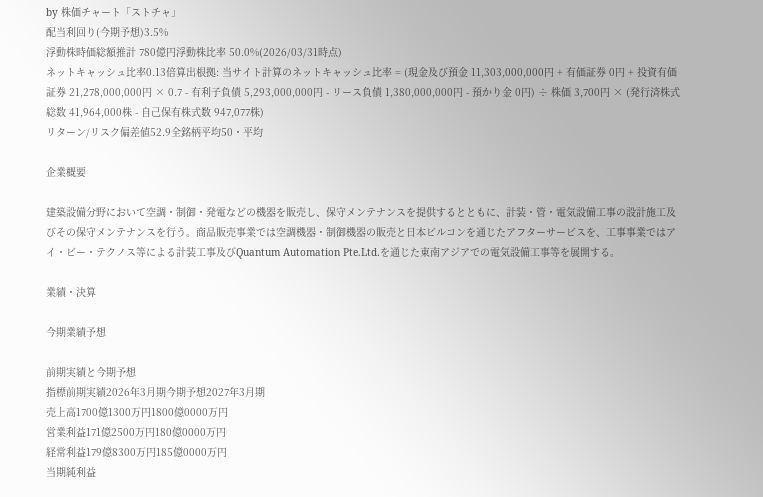by 株価チャート「ストチャ」
配当利回り(今期予想)3.5%
浮動株時価総額推計 780億円浮動株比率 50.0%(2026/03/31時点)
ネットキャッシュ比率0.13倍算出根拠: 当サイト計算のネットキャッシュ比率 = (現金及び預金 11,303,000,000円 + 有価証券 0円 + 投資有価証券 21,278,000,000円 × 0.7 - 有利子負債 5,293,000,000円 - リース負債 1,380,000,000円 - 預かり金 0円) ÷ 株価 3,700円 × (発行済株式総数 41,964,000株 - 自己保有株式数 947,077株)
リターン/リスク偏差値52.9全銘柄平均50・平均

企業概要

建築設備分野において空調・制御・発電などの機器を販売し、保守メンテナンスを提供するとともに、計装・管・電気設備工事の設計施工及びその保守メンテナンスを行う。商品販売事業では空調機器・制御機器の販売と日本ビルコンを通じたアフターサービスを、工事事業ではアイ・ビー・テクノス等による計装工事及びQuantum Automation Pte.Ltd.を通じた東南アジアでの電気設備工事等を展開する。

業績・決算

今期業績予想

前期実績と今期予想
指標前期実績2026年3月期今期予想2027年3月期
売上高1700億1300万円1800億0000万円
営業利益171億2500万円180億0000万円
経常利益179億8300万円185億0000万円
当期純利益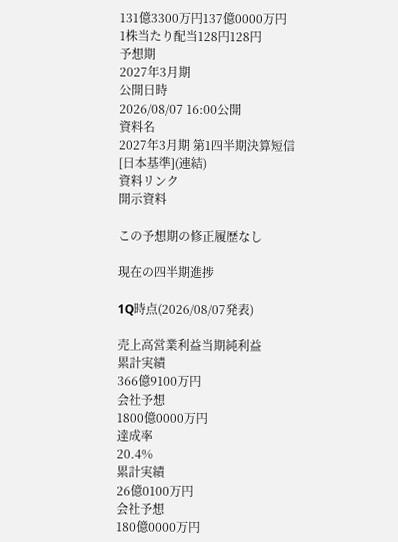131億3300万円137億0000万円
1株当たり配当128円128円
予想期
2027年3月期
公開日時
2026/08/07 16:00公開
資料名
2027年3月期 第1四半期決算短信[日本基準](連結)
資料リンク
開示資料

この予想期の修正履歴なし

現在の四半期進捗

1Q時点(2026/08/07発表)

売上高営業利益当期純利益
累計実績
366億9100万円
会社予想
1800億0000万円
達成率
20.4%
累計実績
26億0100万円
会社予想
180億0000万円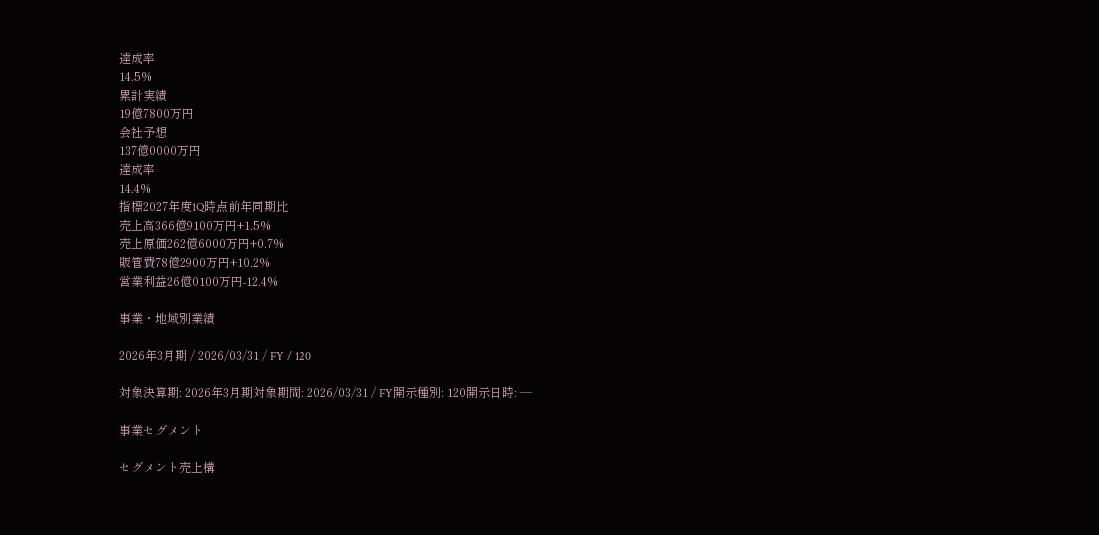達成率
14.5%
累計実績
19億7800万円
会社予想
137億0000万円
達成率
14.4%
指標2027年度1Q時点前年同期比
売上高366億9100万円+1.5%
売上原価262億6000万円+0.7%
販管費78億2900万円+10.2%
営業利益26億0100万円-12.4%

事業・地域別業績

2026年3月期 / 2026/03/31 / FY / 120

対象決算期: 2026年3月期対象期間: 2026/03/31 / FY開示種別: 120開示日時: —

事業セグメント

セグメント売上構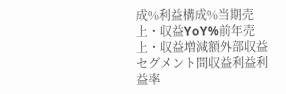成%利益構成%当期売上・収益YoY%前年売上・収益増減額外部収益セグメント間収益利益利益率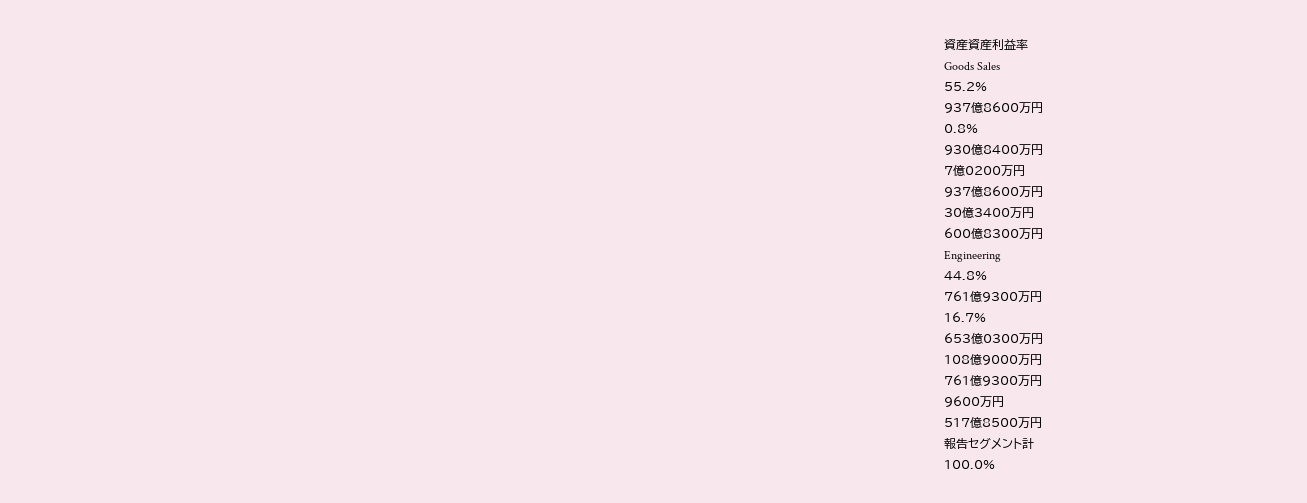資産資産利益率
Goods Sales
55.2%
937億8600万円
0.8%
930億8400万円
7億0200万円
937億8600万円
30億3400万円
600億8300万円
Engineering
44.8%
761億9300万円
16.7%
653億0300万円
108億9000万円
761億9300万円
9600万円
517億8500万円
報告セグメント計
100.0%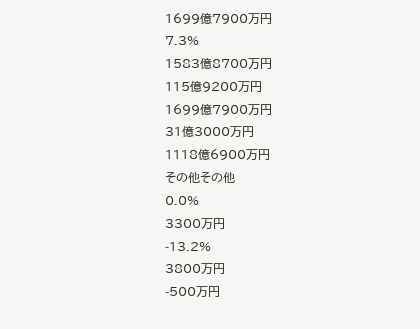1699億7900万円
7.3%
1583億8700万円
115億9200万円
1699億7900万円
31億3000万円
1118億6900万円
その他その他
0.0%
3300万円
-13.2%
3800万円
-500万円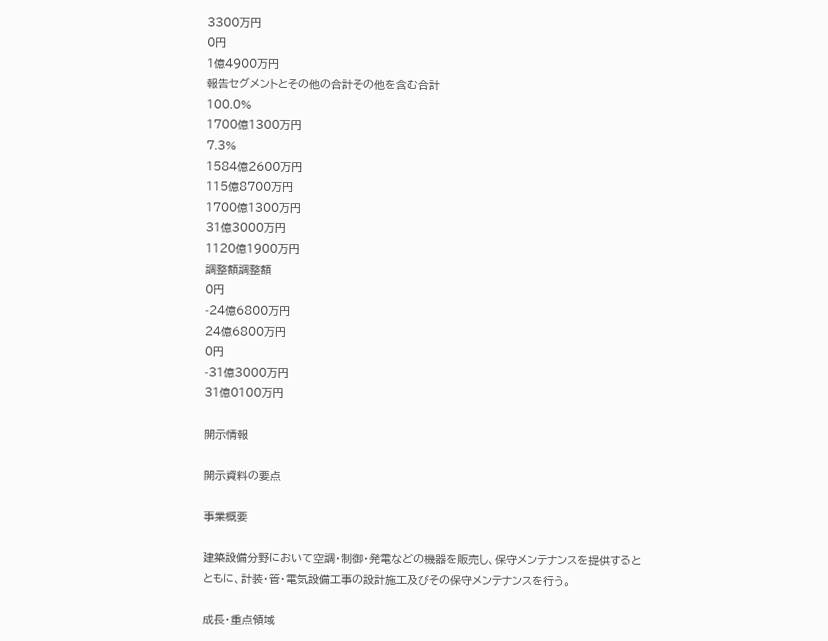3300万円
0円
1億4900万円
報告セグメントとその他の合計その他を含む合計
100.0%
1700億1300万円
7.3%
1584億2600万円
115億8700万円
1700億1300万円
31億3000万円
1120億1900万円
調整額調整額
0円
-24億6800万円
24億6800万円
0円
-31億3000万円
31億0100万円

開示情報

開示資料の要点

事業概要

建築設備分野において空調・制御・発電などの機器を販売し、保守メンテナンスを提供するとともに、計装・管・電気設備工事の設計施工及びその保守メンテナンスを行う。

成長・重点領域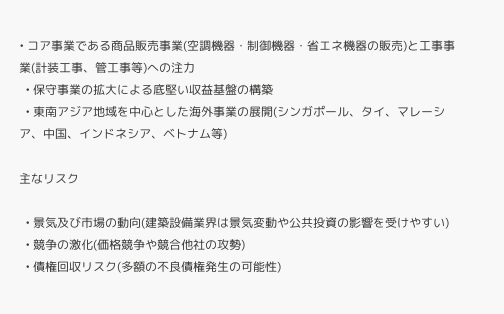• コア事業である商品販売事業(空調機器・制御機器・省エネ機器の販売)と工事事業(計装工事、管工事等)への注力
  • 保守事業の拡大による底堅い収益基盤の構築
  • 東南アジア地域を中心とした海外事業の展開(シンガポール、タイ、マレーシア、中国、インドネシア、ベトナム等)

主なリスク

  • 景気及び市場の動向(建築設備業界は景気変動や公共投資の影響を受けやすい)
  • 競争の激化(価格競争や競合他社の攻勢)
  • 債権回収リスク(多額の不良債権発生の可能性)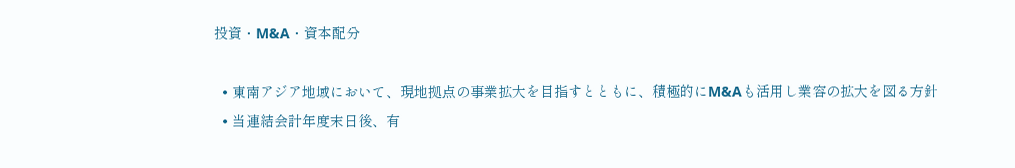投資・M&A・資本配分

  • 東南アジア地域において、現地拠点の事業拡大を目指すとともに、積極的にM&Aも活用し業容の拡大を図る方針
  • 当連結会計年度末日後、有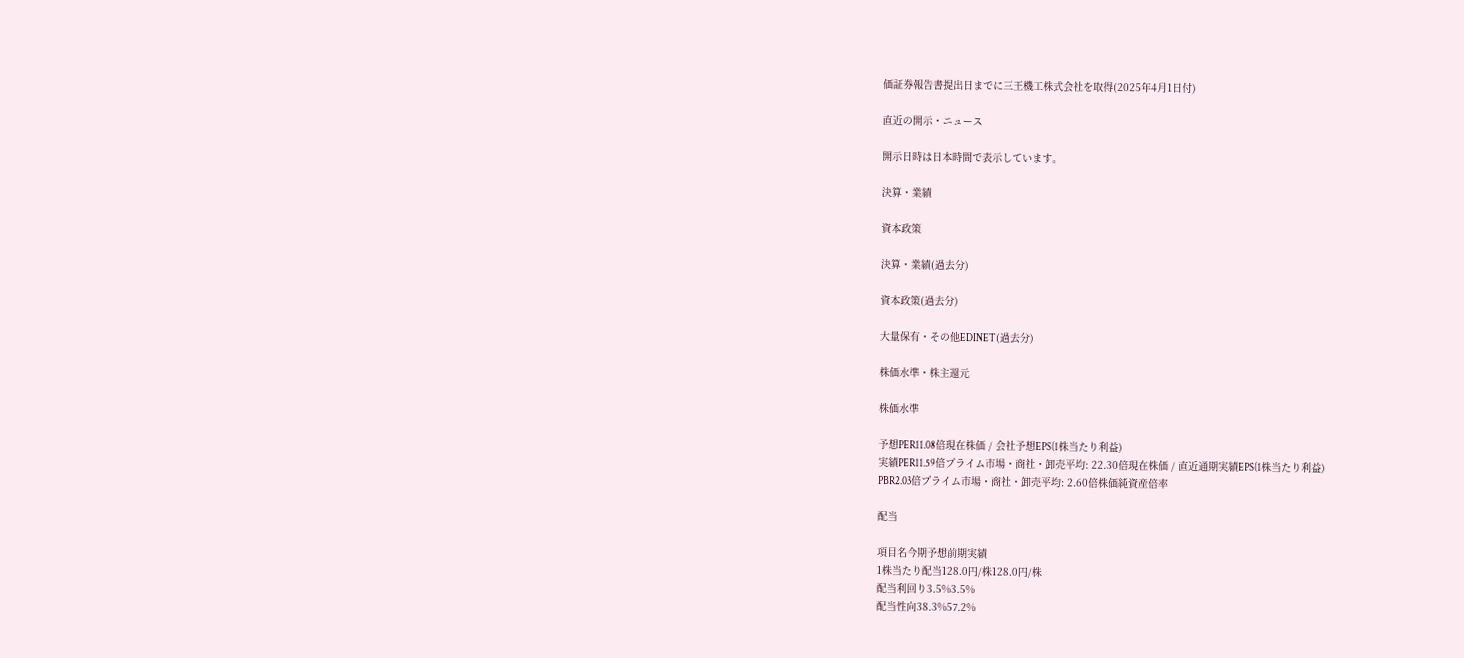価証券報告書提出日までに三王機工株式会社を取得(2025年4月1日付)

直近の開示・ニュース

開示日時は日本時間で表示しています。

決算・業績

資本政策

決算・業績(過去分)

資本政策(過去分)

大量保有・その他EDINET(過去分)

株価水準・株主還元

株価水準

予想PER11.08倍現在株価 / 会社予想EPS(1株当たり利益)
実績PER11.59倍プライム市場・商社・卸売平均: 22.30倍現在株価 / 直近通期実績EPS(1株当たり利益)
PBR2.03倍プライム市場・商社・卸売平均: 2.60倍株価純資産倍率

配当

項目名今期予想前期実績
1株当たり配当128.0円/株128.0円/株
配当利回り3.5%3.5%
配当性向38.3%57.2%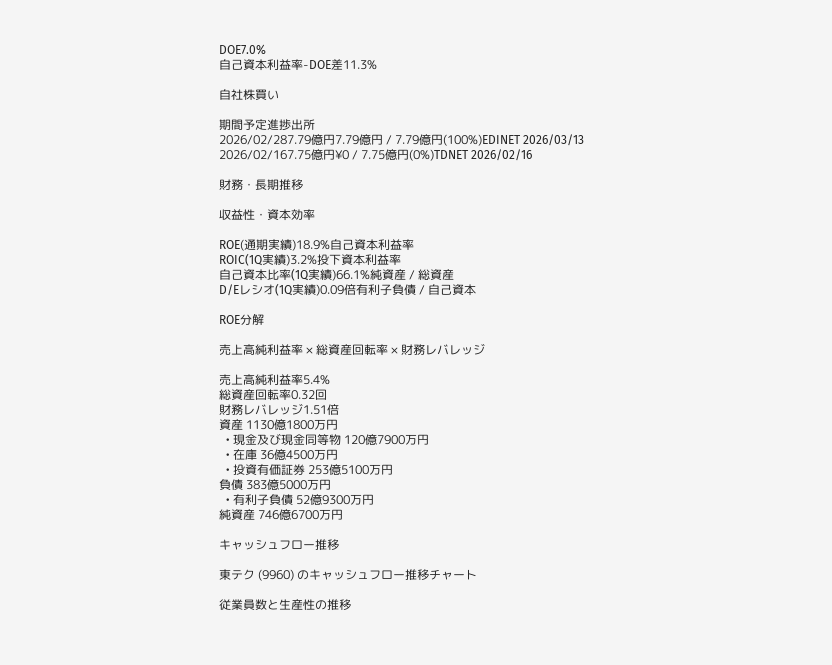DOE7.0%
自己資本利益率-DOE差11.3%

自社株買い

期間予定進捗出所
2026/02/287.79億円7.79億円 / 7.79億円(100%)EDINET 2026/03/13
2026/02/167.75億円¥0 / 7.75億円(0%)TDNET 2026/02/16

財務・長期推移

収益性・資本効率

ROE(通期実績)18.9%自己資本利益率
ROIC(1Q実績)3.2%投下資本利益率
自己資本比率(1Q実績)66.1%純資産 / 総資産
D/Eレシオ(1Q実績)0.09倍有利子負債 / 自己資本

ROE分解

売上高純利益率 × 総資産回転率 × 財務レバレッジ

売上高純利益率5.4%
総資産回転率0.32回
財務レバレッジ1.51倍
資産 1130億1800万円
  • 現金及び現金同等物 120億7900万円
  • 在庫 36億4500万円
  • 投資有価証券 253億5100万円
負債 383億5000万円
  • 有利子負債 52億9300万円
純資産 746億6700万円

キャッシュフロー推移

東テク (9960) のキャッシュフロー推移チャート

従業員数と生産性の推移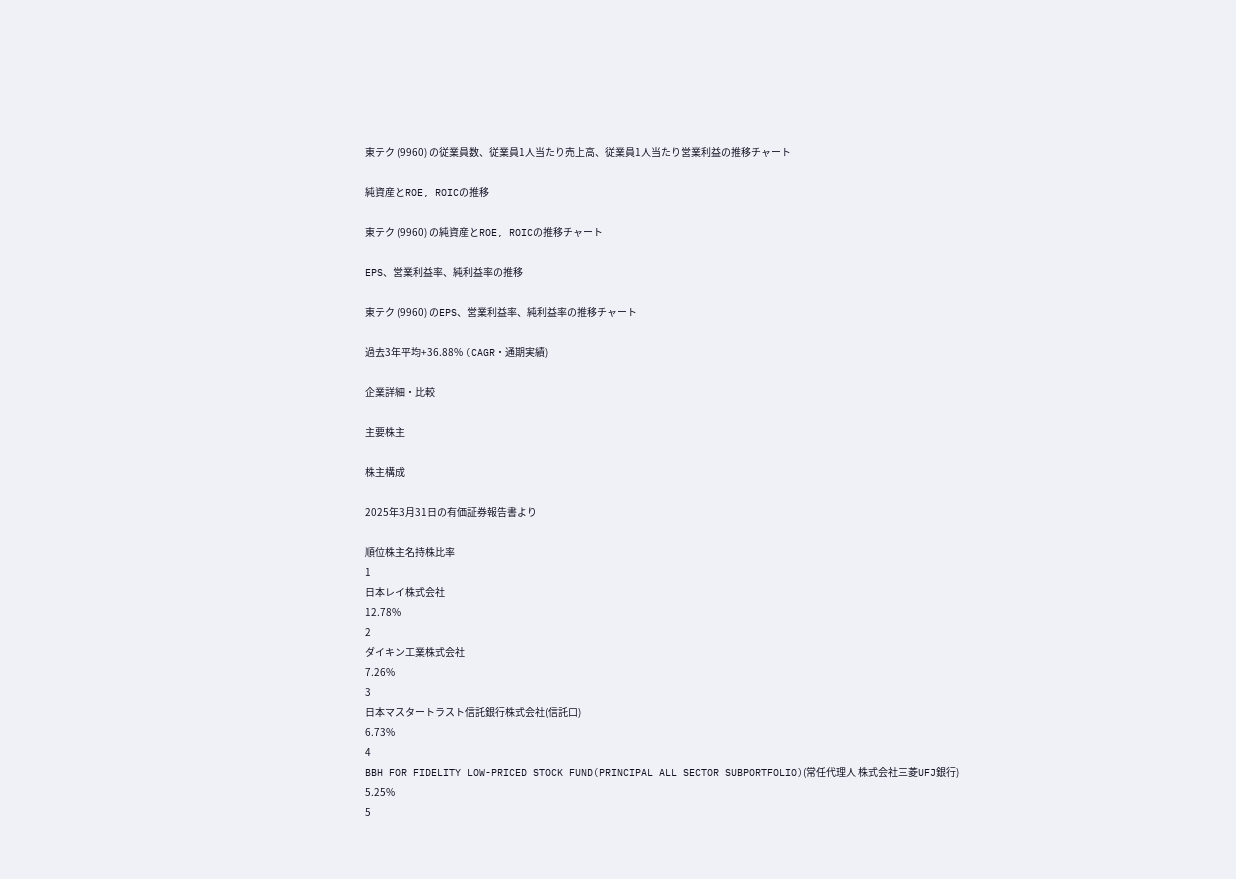東テク (9960) の従業員数、従業員1人当たり売上高、従業員1人当たり営業利益の推移チャート

純資産とROE, ROICの推移

東テク (9960) の純資産とROE, ROICの推移チャート

EPS、営業利益率、純利益率の推移

東テク (9960) のEPS、営業利益率、純利益率の推移チャート

過去3年平均+36.88% (CAGR・通期実績)

企業詳細・比較

主要株主

株主構成

2025年3月31日の有価証券報告書より

順位株主名持株比率
1
日本レイ株式会社
12.78%
2
ダイキン工業株式会社
7.26%
3
日本マスタートラスト信託銀行株式会社(信託口)
6.73%
4
BBH FOR FIDELITY LOW-PRICED STOCK FUND(PRINCIPAL ALL SECTOR SUBPORTFOLIO)(常任代理人 株式会社三菱UFJ銀行)
5.25%
5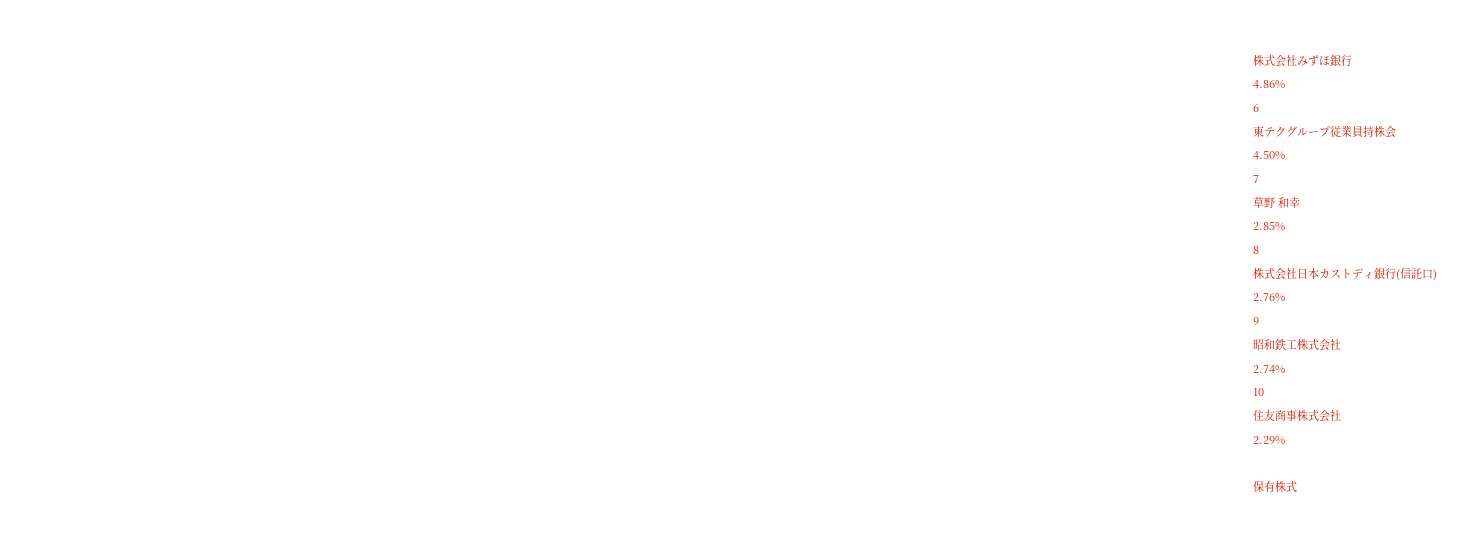株式会社みずほ銀行
4.86%
6
東テクグループ従業員持株会
4.50%
7
草野 和幸
2.85%
8
株式会社日本カストディ銀行(信託口)
2.76%
9
昭和鉄工株式会社
2.74%
10
住友商事株式会社
2.29%

保有株式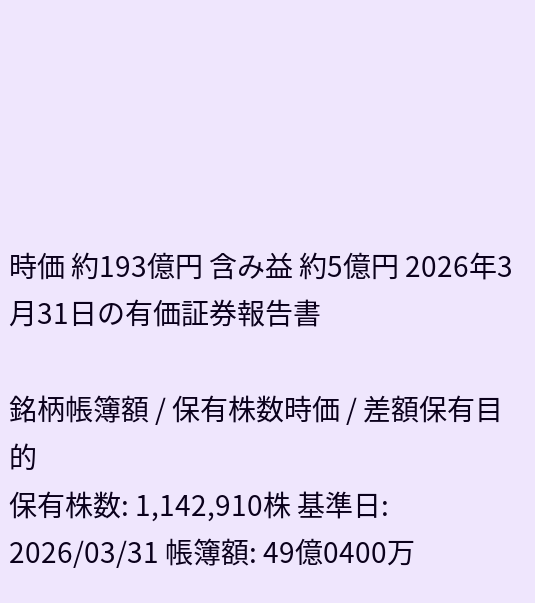時価 約193億円 含み益 約5億円 2026年3月31日の有価証券報告書

銘柄帳簿額 / 保有株数時価 / 差額保有目的
保有株数: 1,142,910株 基準日: 2026/03/31 帳簿額: 49億0400万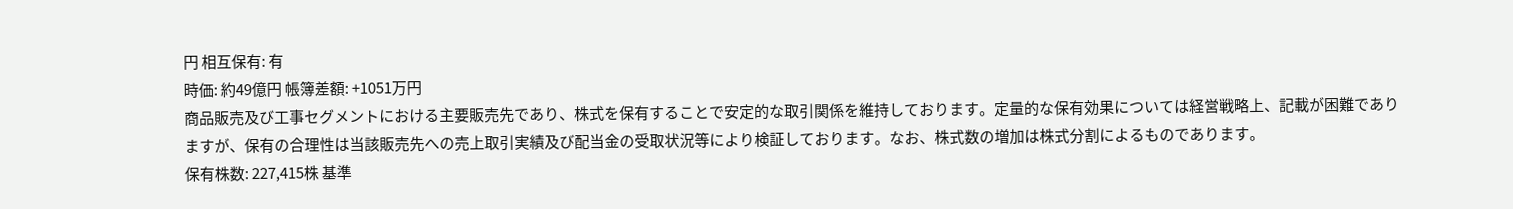円 相互保有: 有
時価: 約49億円 帳簿差額: +1051万円
商品販売及び工事セグメントにおける主要販売先であり、株式を保有することで安定的な取引関係を維持しております。定量的な保有効果については経営戦略上、記載が困難でありますが、保有の合理性は当該販売先への売上取引実績及び配当金の受取状況等により検証しております。なお、株式数の増加は株式分割によるものであります。
保有株数: 227,415株 基準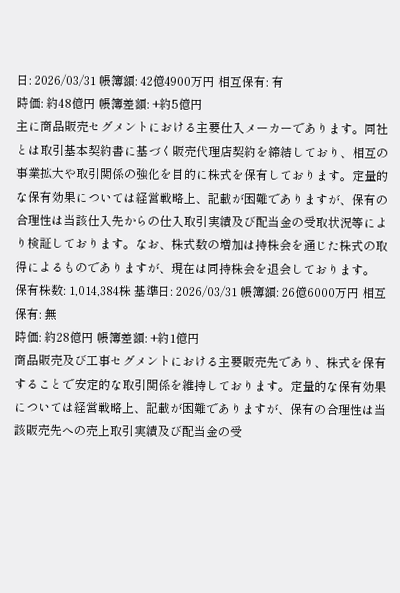日: 2026/03/31 帳簿額: 42億4900万円 相互保有: 有
時価: 約48億円 帳簿差額: +約5億円
主に商品販売セグメントにおける主要仕入メーカーであります。同社とは取引基本契約書に基づく販売代理店契約を締結しており、相互の事業拡大や取引関係の強化を目的に株式を保有しております。定量的な保有効果については経営戦略上、記載が困難でありますが、保有の合理性は当該仕入先からの仕入取引実績及び配当金の受取状況等により検証しております。なお、株式数の増加は持株会を通じた株式の取得によるものでありますが、現在は同持株会を退会しております。
保有株数: 1,014,384株 基準日: 2026/03/31 帳簿額: 26億6000万円 相互保有: 無
時価: 約28億円 帳簿差額: +約1億円
商品販売及び工事セグメントにおける主要販売先であり、株式を保有することで安定的な取引関係を維持しております。定量的な保有効果については経営戦略上、記載が困難でありますが、保有の合理性は当該販売先への売上取引実績及び配当金の受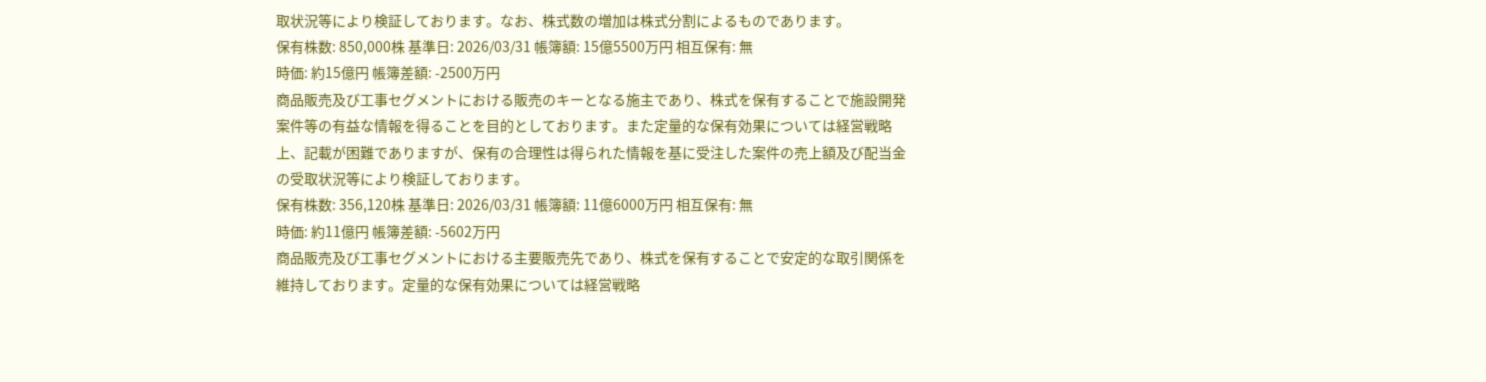取状況等により検証しております。なお、株式数の増加は株式分割によるものであります。
保有株数: 850,000株 基準日: 2026/03/31 帳簿額: 15億5500万円 相互保有: 無
時価: 約15億円 帳簿差額: -2500万円
商品販売及び工事セグメントにおける販売のキーとなる施主であり、株式を保有することで施設開発案件等の有益な情報を得ることを目的としております。また定量的な保有効果については経営戦略上、記載が困難でありますが、保有の合理性は得られた情報を基に受注した案件の売上額及び配当金の受取状況等により検証しております。
保有株数: 356,120株 基準日: 2026/03/31 帳簿額: 11億6000万円 相互保有: 無
時価: 約11億円 帳簿差額: -5602万円
商品販売及び工事セグメントにおける主要販売先であり、株式を保有することで安定的な取引関係を維持しております。定量的な保有効果については経営戦略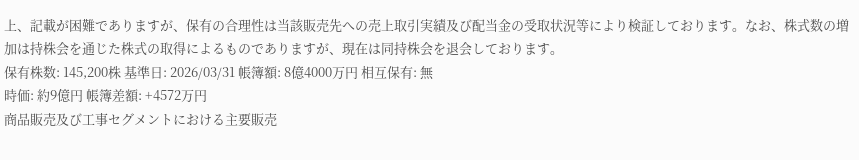上、記載が困難でありますが、保有の合理性は当該販売先への売上取引実績及び配当金の受取状況等により検証しております。なお、株式数の増加は持株会を通じた株式の取得によるものでありますが、現在は同持株会を退会しております。
保有株数: 145,200株 基準日: 2026/03/31 帳簿額: 8億4000万円 相互保有: 無
時価: 約9億円 帳簿差額: +4572万円
商品販売及び工事セグメントにおける主要販売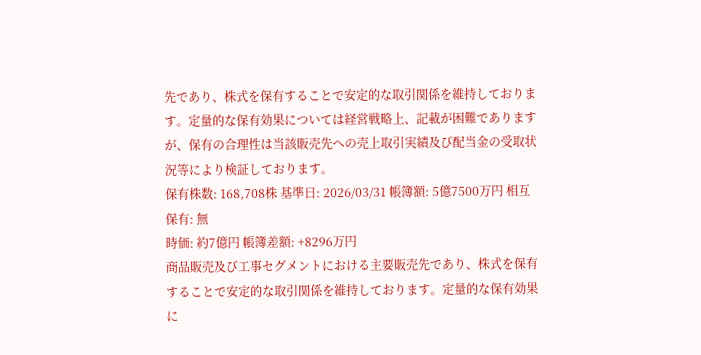先であり、株式を保有することで安定的な取引関係を維持しております。定量的な保有効果については経営戦略上、記載が困難でありますが、保有の合理性は当該販売先への売上取引実績及び配当金の受取状況等により検証しております。
保有株数: 168,708株 基準日: 2026/03/31 帳簿額: 5億7500万円 相互保有: 無
時価: 約7億円 帳簿差額: +8296万円
商品販売及び工事セグメントにおける主要販売先であり、株式を保有することで安定的な取引関係を維持しております。定量的な保有効果に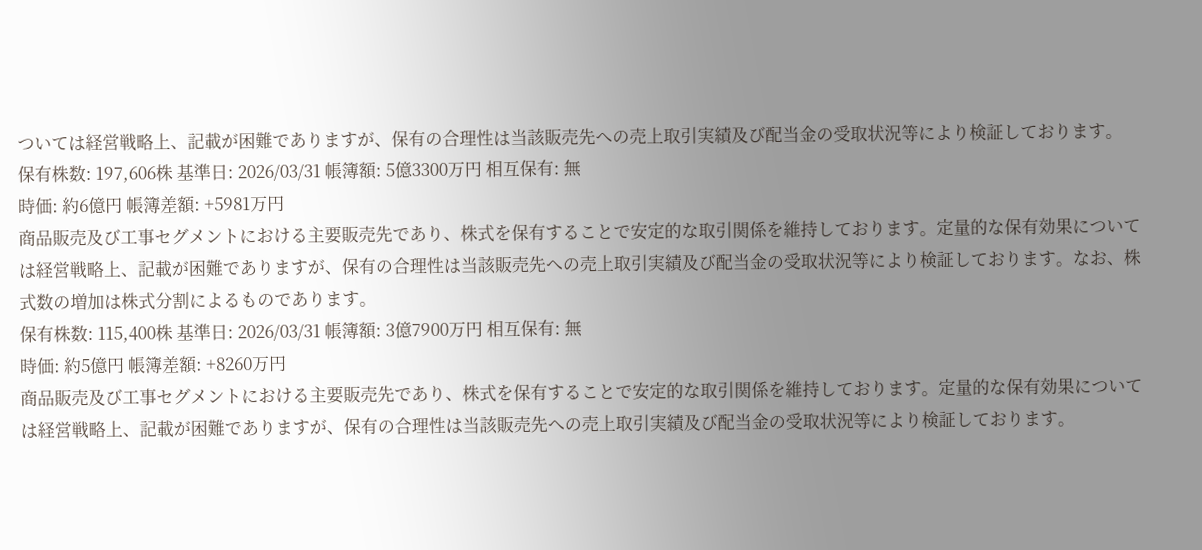ついては経営戦略上、記載が困難でありますが、保有の合理性は当該販売先への売上取引実績及び配当金の受取状況等により検証しております。
保有株数: 197,606株 基準日: 2026/03/31 帳簿額: 5億3300万円 相互保有: 無
時価: 約6億円 帳簿差額: +5981万円
商品販売及び工事セグメントにおける主要販売先であり、株式を保有することで安定的な取引関係を維持しております。定量的な保有効果については経営戦略上、記載が困難でありますが、保有の合理性は当該販売先への売上取引実績及び配当金の受取状況等により検証しております。なお、株式数の増加は株式分割によるものであります。
保有株数: 115,400株 基準日: 2026/03/31 帳簿額: 3億7900万円 相互保有: 無
時価: 約5億円 帳簿差額: +8260万円
商品販売及び工事セグメントにおける主要販売先であり、株式を保有することで安定的な取引関係を維持しております。定量的な保有効果については経営戦略上、記載が困難でありますが、保有の合理性は当該販売先への売上取引実績及び配当金の受取状況等により検証しております。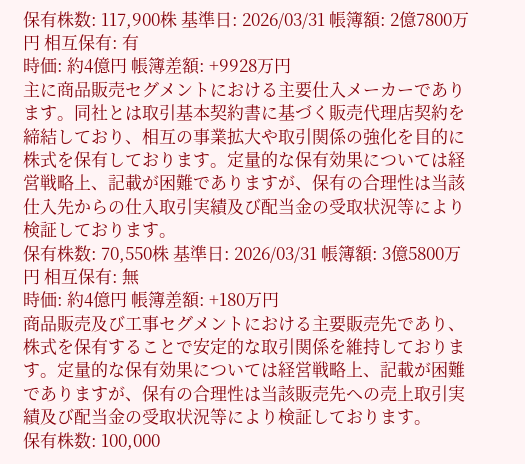保有株数: 117,900株 基準日: 2026/03/31 帳簿額: 2億7800万円 相互保有: 有
時価: 約4億円 帳簿差額: +9928万円
主に商品販売セグメントにおける主要仕入メーカーであります。同社とは取引基本契約書に基づく販売代理店契約を締結しており、相互の事業拡大や取引関係の強化を目的に株式を保有しております。定量的な保有効果については経営戦略上、記載が困難でありますが、保有の合理性は当該仕入先からの仕入取引実績及び配当金の受取状況等により検証しております。
保有株数: 70,550株 基準日: 2026/03/31 帳簿額: 3億5800万円 相互保有: 無
時価: 約4億円 帳簿差額: +180万円
商品販売及び工事セグメントにおける主要販売先であり、株式を保有することで安定的な取引関係を維持しております。定量的な保有効果については経営戦略上、記載が困難でありますが、保有の合理性は当該販売先への売上取引実績及び配当金の受取状況等により検証しております。
保有株数: 100,000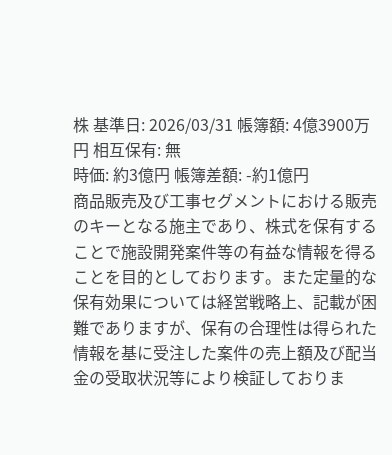株 基準日: 2026/03/31 帳簿額: 4億3900万円 相互保有: 無
時価: 約3億円 帳簿差額: -約1億円
商品販売及び工事セグメントにおける販売のキーとなる施主であり、株式を保有することで施設開発案件等の有益な情報を得ることを目的としております。また定量的な保有効果については経営戦略上、記載が困難でありますが、保有の合理性は得られた情報を基に受注した案件の売上額及び配当金の受取状況等により検証しておりま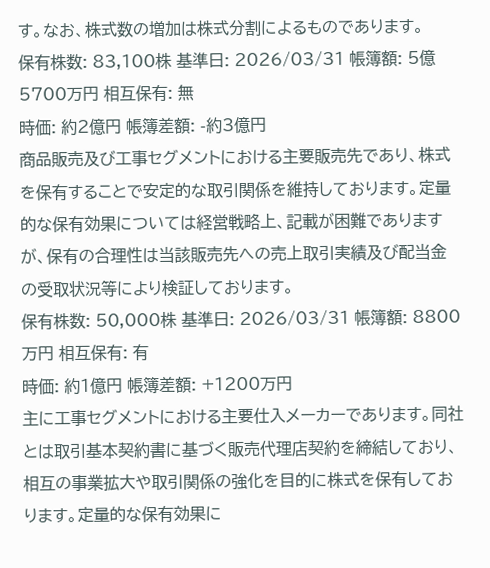す。なお、株式数の増加は株式分割によるものであります。
保有株数: 83,100株 基準日: 2026/03/31 帳簿額: 5億5700万円 相互保有: 無
時価: 約2億円 帳簿差額: -約3億円
商品販売及び工事セグメントにおける主要販売先であり、株式を保有することで安定的な取引関係を維持しております。定量的な保有効果については経営戦略上、記載が困難でありますが、保有の合理性は当該販売先への売上取引実績及び配当金の受取状況等により検証しております。
保有株数: 50,000株 基準日: 2026/03/31 帳簿額: 8800万円 相互保有: 有
時価: 約1億円 帳簿差額: +1200万円
主に工事セグメントにおける主要仕入メーカーであります。同社とは取引基本契約書に基づく販売代理店契約を締結しており、相互の事業拡大や取引関係の強化を目的に株式を保有しております。定量的な保有効果に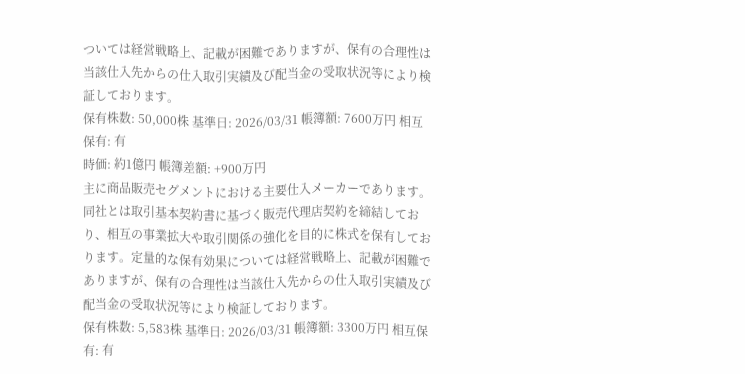ついては経営戦略上、記載が困難でありますが、保有の合理性は当該仕入先からの仕入取引実績及び配当金の受取状況等により検証しております。
保有株数: 50,000株 基準日: 2026/03/31 帳簿額: 7600万円 相互保有: 有
時価: 約1億円 帳簿差額: +900万円
主に商品販売セグメントにおける主要仕入メーカーであります。同社とは取引基本契約書に基づく販売代理店契約を締結しており、相互の事業拡大や取引関係の強化を目的に株式を保有しております。定量的な保有効果については経営戦略上、記載が困難でありますが、保有の合理性は当該仕入先からの仕入取引実績及び配当金の受取状況等により検証しております。
保有株数: 5,583株 基準日: 2026/03/31 帳簿額: 3300万円 相互保有: 有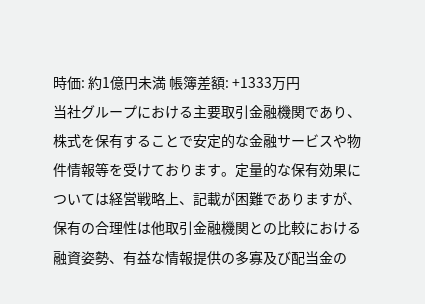時価: 約1億円未満 帳簿差額: +1333万円
当社グループにおける主要取引金融機関であり、株式を保有することで安定的な金融サービスや物件情報等を受けております。定量的な保有効果については経営戦略上、記載が困難でありますが、保有の合理性は他取引金融機関との比較における融資姿勢、有益な情報提供の多寡及び配当金の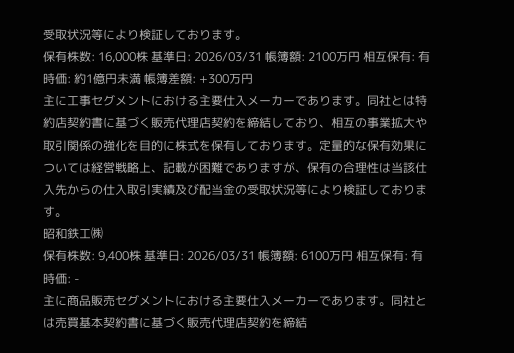受取状況等により検証しております。
保有株数: 16,000株 基準日: 2026/03/31 帳簿額: 2100万円 相互保有: 有
時価: 約1億円未満 帳簿差額: +300万円
主に工事セグメントにおける主要仕入メーカーであります。同社とは特約店契約書に基づく販売代理店契約を締結しており、相互の事業拡大や取引関係の強化を目的に株式を保有しております。定量的な保有効果については経営戦略上、記載が困難でありますが、保有の合理性は当該仕入先からの仕入取引実績及び配当金の受取状況等により検証しております。
昭和鉄工㈱
保有株数: 9,400株 基準日: 2026/03/31 帳簿額: 6100万円 相互保有: 有
時価: -
主に商品販売セグメントにおける主要仕入メーカーであります。同社とは売買基本契約書に基づく販売代理店契約を締結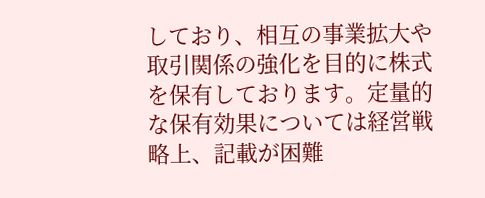しており、相互の事業拡大や取引関係の強化を目的に株式を保有しております。定量的な保有効果については経営戦略上、記載が困難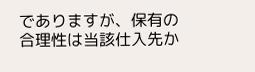でありますが、保有の合理性は当該仕入先か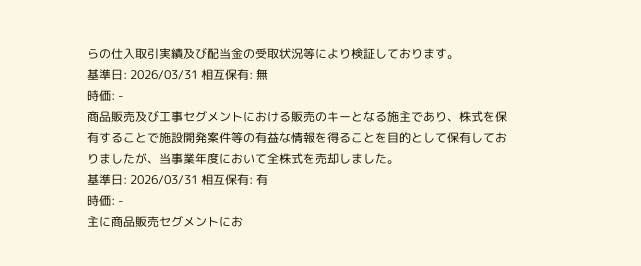らの仕入取引実績及び配当金の受取状況等により検証しております。
基準日: 2026/03/31 相互保有: 無
時価: -
商品販売及び工事セグメントにおける販売のキーとなる施主であり、株式を保有することで施設開発案件等の有益な情報を得ることを目的として保有しておりましたが、当事業年度において全株式を売却しました。
基準日: 2026/03/31 相互保有: 有
時価: -
主に商品販売セグメントにお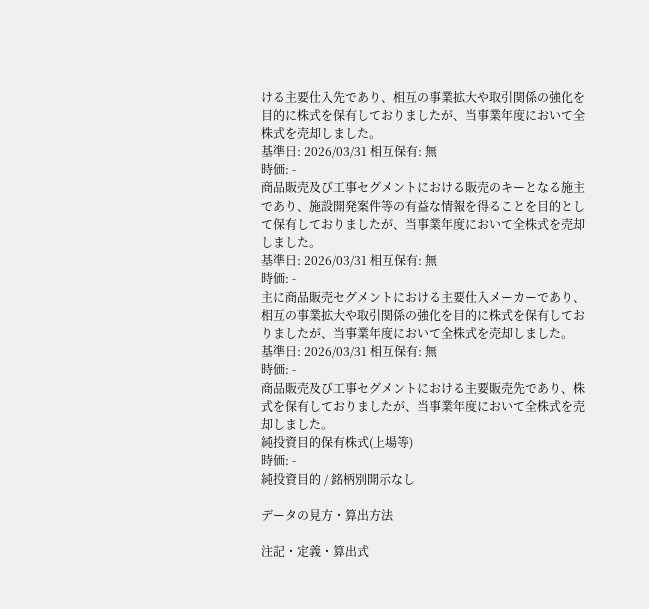ける主要仕入先であり、相互の事業拡大や取引関係の強化を目的に株式を保有しておりましたが、当事業年度において全株式を売却しました。
基準日: 2026/03/31 相互保有: 無
時価: -
商品販売及び工事セグメントにおける販売のキーとなる施主であり、施設開発案件等の有益な情報を得ることを目的として保有しておりましたが、当事業年度において全株式を売却しました。
基準日: 2026/03/31 相互保有: 無
時価: -
主に商品販売セグメントにおける主要仕入メーカーであり、相互の事業拡大や取引関係の強化を目的に株式を保有しておりましたが、当事業年度において全株式を売却しました。
基準日: 2026/03/31 相互保有: 無
時価: -
商品販売及び工事セグメントにおける主要販売先であり、株式を保有しておりましたが、当事業年度において全株式を売却しました。
純投資目的保有株式(上場等)
時価: -
純投資目的 / 銘柄別開示なし

データの見方・算出方法

注記・定義・算出式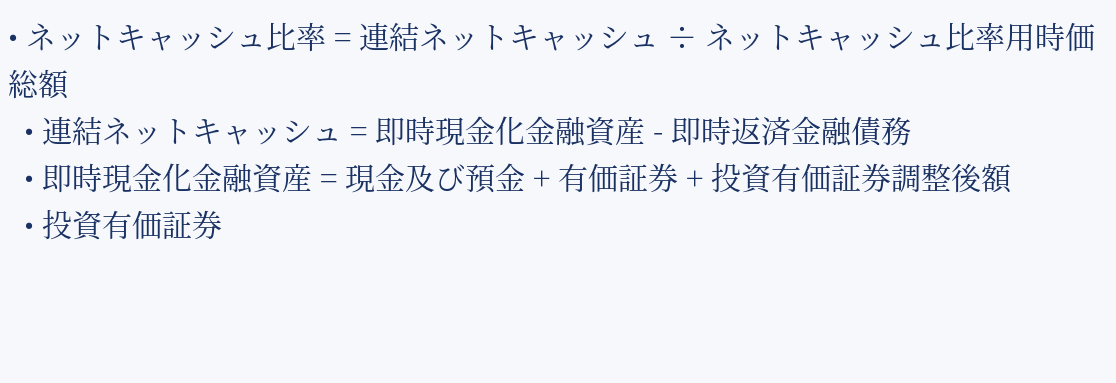• ネットキャッシュ比率 = 連結ネットキャッシュ ÷ ネットキャッシュ比率用時価総額
  • 連結ネットキャッシュ = 即時現金化金融資産 - 即時返済金融債務
  • 即時現金化金融資産 = 現金及び預金 + 有価証券 + 投資有価証券調整後額
  • 投資有価証券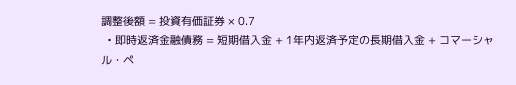調整後額 = 投資有価証券 × 0.7
  • 即時返済金融債務 = 短期借入金 + 1年内返済予定の長期借入金 + コマーシャル・ペ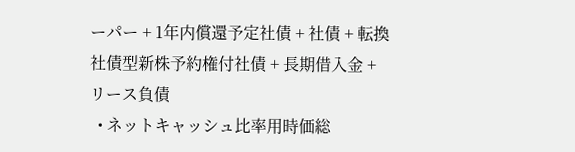ーパー + 1年内償還予定社債 + 社債 + 転換社債型新株予約権付社債 + 長期借入金 + リース負債
  • ネットキャッシュ比率用時価総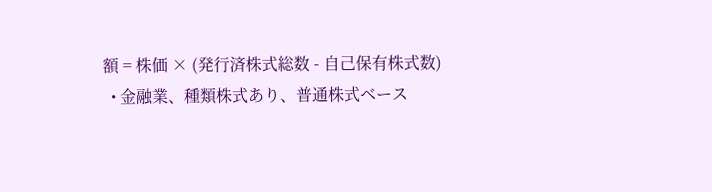額 = 株価 × (発行済株式総数 - 自己保有株式数)
  • 金融業、種類株式あり、普通株式ベース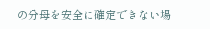の分母を安全に確定できない場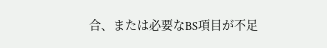合、または必要なBS項目が不足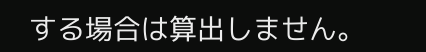する場合は算出しません。